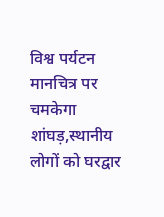विश्व पर्यटन मानचित्र पर चमकेगा शांघड़,स्थानीय लोगों को घरद्वार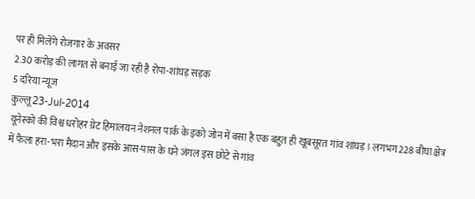पर ही मिलेंगे रोजगार के अवसर
2.30 करोड़ की लागत से बनाई जा रही है रोपा-शांघड़ सड़क
5 दरिया न्यूज
कुल्लू 23-Jul-2014
यूनेस्को की विश्व धरोहर ग्रेट हिमालयन नेशनल पार्क के इको जोन में बसा है एक बहुत ही खूबसूरत गांव शांघड़। लगभग 228 बीघा क्षेत्र में फैला हरा-भरा मैदान और इसके आस-पास के घने जंगल इस छोटे से गांव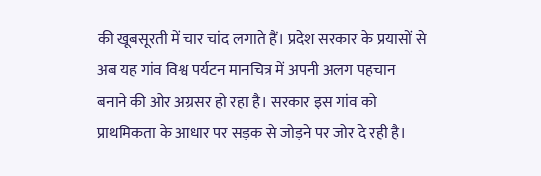की खूबसूरती में चार चांद लगाते हैं। प्रदेश सरकार के प्रयासों से अब यह गांव विश्व पर्यटन मानचित्र में अपनी अलग पहचान बनाने की ओर अग्रसर हो रहा है। सरकार इस गांव को प्राथमिकता के आधार पर सड़क से जोड़ने पर जोर दे रही है।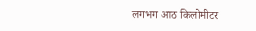लगभग आठ किलोमीटर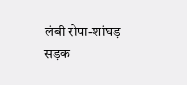लंबी रोपा-शांघड़ सड़क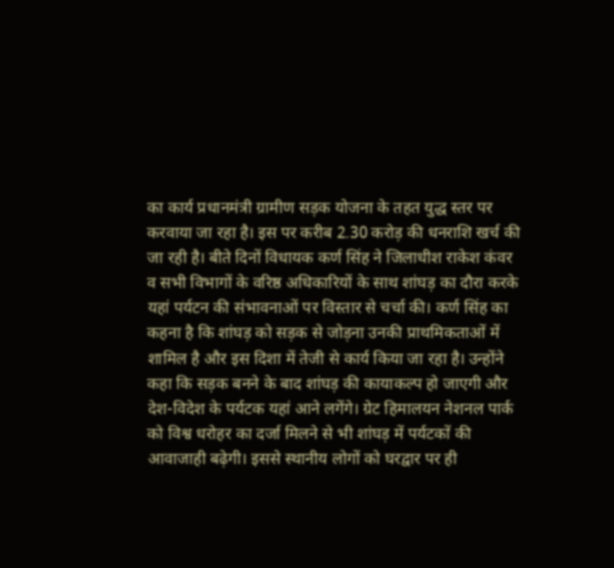का कार्य प्रधानमंत्री ग्रामीण सड़क योजना के तहत युद्ध स्तर पर करवाया जा रहा है। इस पर करीब 2.30 करोड़ की धनराशि खर्च की जा रही है। बीते दिनों विधायक कर्ण सिंह ने जिलाधीश राकेश कंवर व सभी विभागों के वरिष्ठ अधिकारियों के साथ शांघड़ का दौरा करके यहां पर्यटन की संभावनाओं पर विस्तार से चर्चा की। कर्ण सिंह का कहना है कि शांघड़ को सड़क से जोड़ना उनकी प्राथमिकताओं में शामिल है और इस दिशा में तेजी से कार्य किया जा रहा है। उन्होंने कहा कि सड़क बनने के बाद शांघड़ की कायाकल्प हो जाएगी और देश-विदेश के पर्यटक यहां आने लगेंगे। ग्रेट हिमालयन नेशनल पार्क को विश्व धरोहर का दर्जा मिलने से भी शांघड़ में पर्यटकों की आवाजाही बढ़ेगी। इससे स्थानीय लोगों को घरद्वार पर ही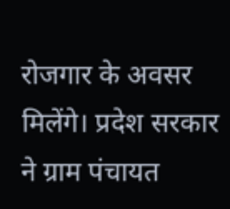रोजगार के अवसर मिलेंगे। प्रदेश सरकार ने ग्राम पंचायत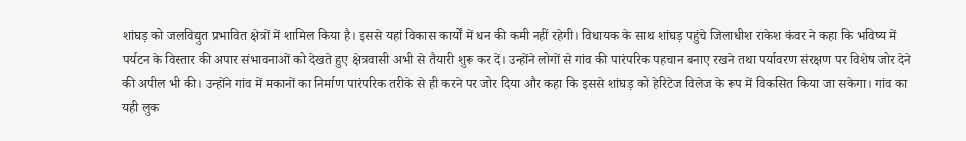शांघड़ को जलविद्युत प्रभावित क्षेत्रों में शामिल किया है। इससे यहां विकास कार्यों में धन की कमी नहीं रहेगी। विधायक के साथ शांघड़ पहुंचे जिलाधीश राकेश कंवर ने कहा कि भविष्य में पर्यटन के विस्तार की अपार संभावनाओं को देखते हुए क्षेत्रवासी अभी से तैयारी शुरू कर दें। उन्होंने लोगों से गांव की पारंपरिक पहचान बनाए रखने तथा पर्यावरण संरक्षण पर विशेष जोर देने की अपील भी की। उन्होंने गांव में मकानों का निर्माण पारंपरिक तरीके से ही करने पर जोर दिया और कहा कि इससे शांघड़ को हेरिटेज विलेज के रूप में विकसित किया जा सकेगा। गांव का यही लुक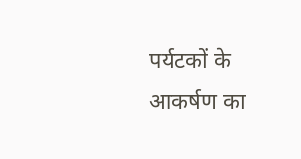पर्यटकों के आकर्षण का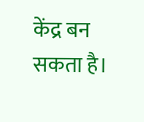केंद्र बन सकता है।